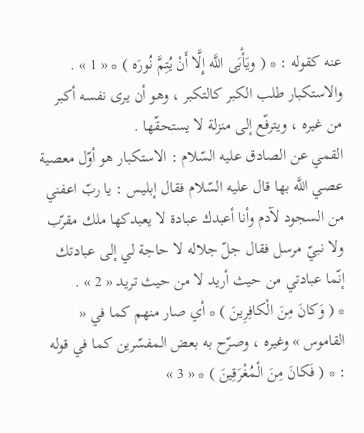عنه كقوله : * ( ويَأْبَى اللَّه إِلَّا أَنْ يُتِمَّ نُورَه ) * « 1 » .
والاستكبار طلب الكبر كالتكبر ، وهو أن يرى نفسه أكبر من غيره ، ويترفّع إلى منزلة لا يستحقّها .
القمي عن الصادق عليه السّلام : الاستكبار هو أوّل معصية عصي اللَّه بها قال عليه السّلام فقال إبليس : يا ربّ اعفني من السجود لآدم وأنا أعبدك عبادة لا يعبدكها ملك مقرّب ولا نبيّ مرسل فقال جلّ جلاله لا حاجة لي إلى عبادتك إنّما عبادتي من حيث أريد لا من حيث تريد « 2 » .
* ( وَكانَ مِنَ الْكافِرِينَ ) * أي صار منهم كما في « القاموس » وغيره ، وصرّح به بعض المفسّرين كما في قوله : * ( فَكانَ مِنَ الْمُغْرَقِينَ ) * « 3 »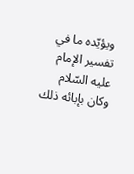ويؤيّده ما في تفسير الإمام عليه السّلام وكان بإبائه ذلك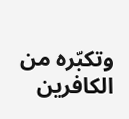وتكبّره من الكافرين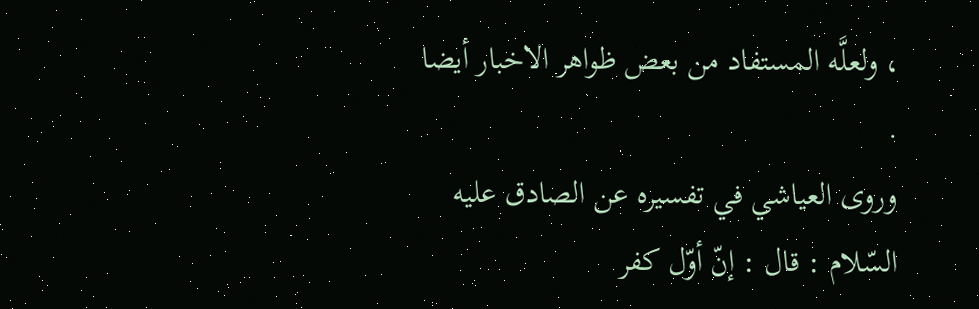، ولعلَّه المستفاد من بعض ظواهر الاخبار أيضا .
وروى العياشي في تفسيره عن الصادق عليه السّلام : قال : إنّ أوّل كفر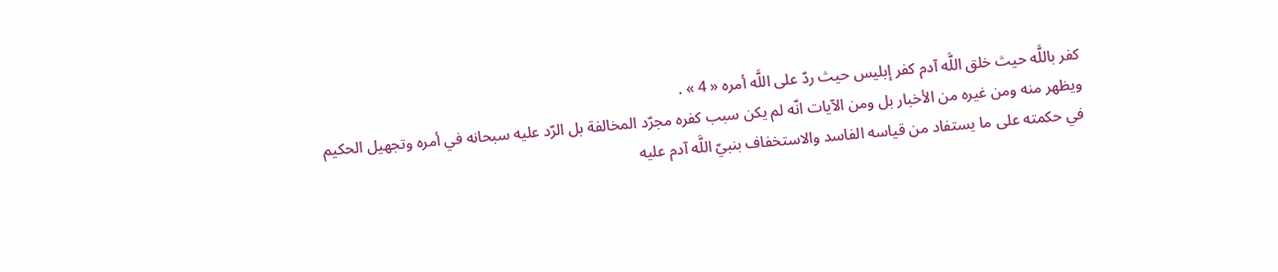كفر باللَّه حيث خلق اللَّه آدم كفر إبليس حيث ردّ على اللَّه أمره « 4 » .
ويظهر منه ومن غيره من الأخبار بل ومن الآيات انّه لم يكن سبب كفره مجرّد المخالفة بل الرّد عليه سبحانه في أمره وتجهيل الحكيم في حكمته على ما يستفاد من قياسه الفاسد والاستخفاف بنبيّ اللَّه آدم عليه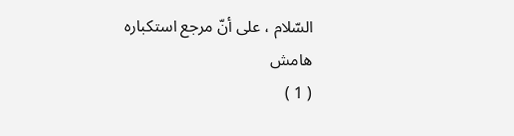السّلام ، على أنّ مرجع استكباره
هامش
( 1 )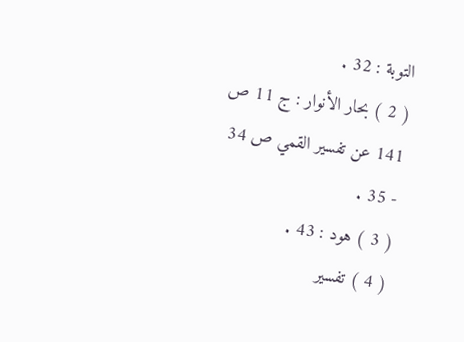التوبة : 32 .
( 2 ) بحار الأنوار : ج 11 ص 141 عن تفسير القمي ص 34 - 35 .
( 3 ) هود : 43 .
( 4 ) تفسير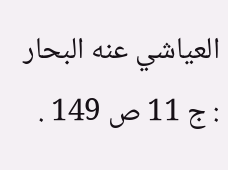العياشي عنه البحار : ج 11 ص 149 .